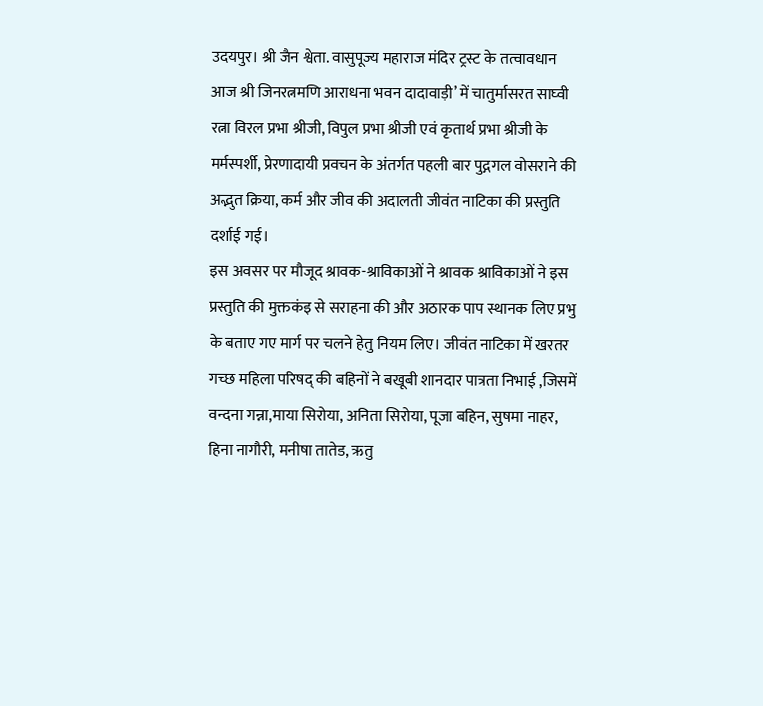उदयपुर। श्री जैन श्वेता. वासुपूज्य महाराज मंदिर ट्रस्ट के तत्वावधान आज श्री जिनरत्नमणि आराधना भवन दादावाड़ी’ में चातुर्मासरत साघ्वी रत्ना विरल प्रभा श्रीजी, विपुल प्रभा श्रीजी एवं कृतार्थ प्रभा श्रीजी के मर्मस्पर्शी, प्रेरणादायी प्रवचन के अंतर्गत पहली बार पुद्गगल वोसराने की अद्भुत क्रिया, कर्म और जीव की अदालती जीवंत नाटिका की प्रस्तुति दर्शाई गई।
इस अवसर पर मौजूद श्रावक-श्राविकाओं ने श्रावक श्राविकाओं ने इस प्रस्तुति की मुक्तकंइ से सराहना की और अठारक पाप स्थानक लिए प्रभु के बताए गए मार्ग पर चलने हेतु नियम लिए। जीवंत नाटिका में खरतर गच्छ महिला परिषद् की बहिनों ने बखूबी शानदार पात्रता निभाई ,जिसमें वन्दना गन्ना,माया सिरोया, अनिता सिरोया, पूजा बहिन, सुषमा नाहर, हिना नागौरी, मनीषा तातेड, ऋतु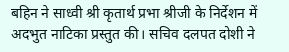बहिन ने साध्वी श्री कृतार्थ प्रभा श्रीजी के निर्देशन में अदभुत नाटिका प्रस्तुत की। सचिव दलपत दोशी ने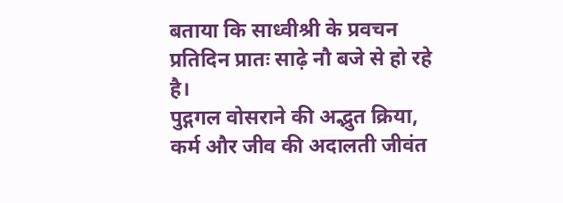बताया कि साध्वीश्री के प्रवचन प्रतिदिन प्रातः साढ़े नौ बजे से हो रहे है।
पुद्गगल वोसराने की अद्भुत क्रिया, कर्म और जीव की अदालती जीवंत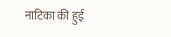नाटिका की हुई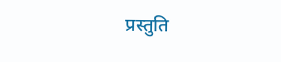प्रस्तुति